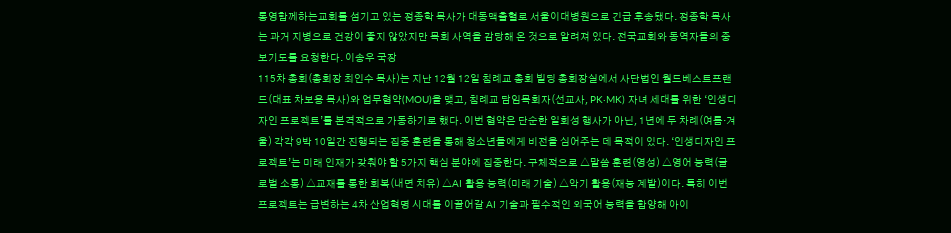통영함께하는교회를 섬기고 있는 정종학 목사가 대동맥출혈로 서울이대병원으로 긴급 후송됐다. 정종학 목사는 과거 지병으로 건강이 좋지 않았지만 목회 사역을 감당해 온 것으로 알려져 있다. 전국교회와 동역자들의 중보기도를 요청한다. 이송우 국장
115차 총회(총회장 최인수 목사)는 지난 12월 12일 침례교 총회 빌딩 총회장실에서 사단법인 월드베스트프랜드(대표 차보용 목사)와 업무협약(MOU)을 맺고, 침례교 담임목회자(선교사, PK·MK) 자녀 세대를 위한 ‘인생디자인 프로젝트’를 본격적으로 가동하기로 했다. 이번 협약은 단순한 일회성 행사가 아닌, 1년에 두 차례(여름·겨울) 각각 9박 10일간 진행되는 집중 훈련을 통해 청소년들에게 비전을 심어주는 데 목적이 있다. ‘인생디자인 프로젝트’는 미래 인재가 갖춰야 할 5가지 핵심 분야에 집중한다. 구체적으로 △말씀 훈련(영성) △영어 능력(글로벌 소통) △교재를 통한 회복(내면 치유) △AI 활용 능력(미래 기술) △악기 활용(재능 계발)이다. 특히 이번 프로젝트는 급변하는 4차 산업혁명 시대를 이끌어갈 AI 기술과 필수적인 외국어 능력을 함양해 아이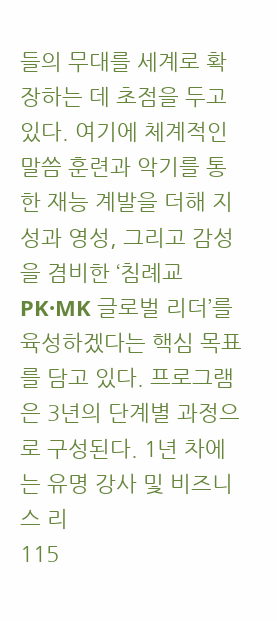들의 무대를 세계로 확장하는 데 초점을 두고 있다. 여기에 체계적인 말씀 훈련과 악기를 통한 재능 계발을 더해 지성과 영성, 그리고 감성을 겸비한 ‘침례교 PK·MK 글로벌 리더’를 육성하겠다는 핵심 목표를 담고 있다. 프로그램은 3년의 단계별 과정으로 구성된다. 1년 차에는 유명 강사 및 비즈니스 리
115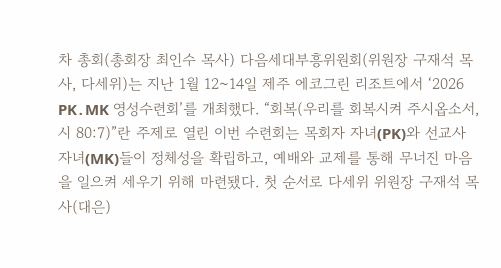차 총회(총회장 최인수 목사) 다음세대부흥위원회(위원장 구재석 목사, 다세위)는 지난 1월 12~14일 제주 에코그린 리조트에서 ‘2026 PK․MK 영성수련회’를 개최했다. “회복(우리를 회복시켜 주시옵소서, 시 80:7)”란 주제로 열린 이번 수련회는 목회자 자녀(PK)와 선교사 자녀(MK)들이 정체성을 확립하고, 예배와 교제를 통해 무너진 마음을 일으켜 세우기 위해 마련됐다. 첫 순서로 다세위 위원장 구재석 목사(대은)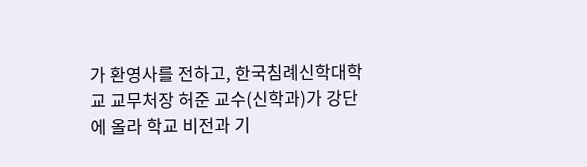가 환영사를 전하고, 한국침례신학대학교 교무처장 허준 교수(신학과)가 강단에 올라 학교 비전과 기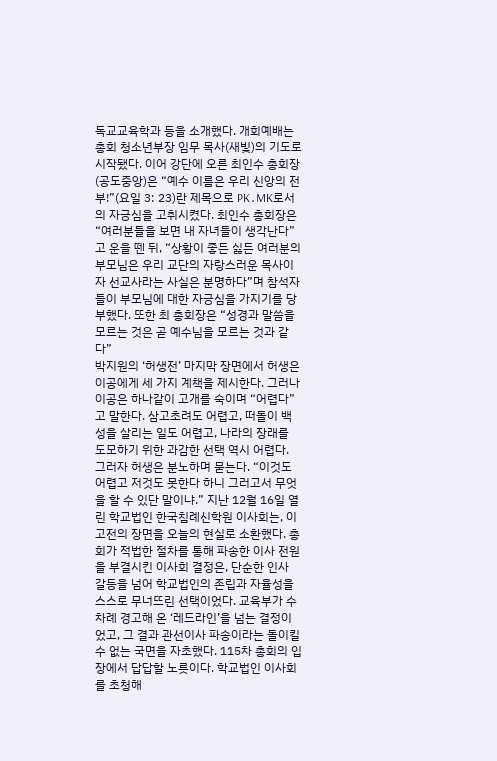독교교육학과 등을 소개했다. 개회예배는 총회 청소년부장 임무 목사(새빛)의 기도로 시작됐다. 이어 강단에 오른 최인수 총회장(공도중앙)은 “예수 이름은 우리 신앙의 전부!”(요일 3: 23)란 제목으로 PK․MK로서의 자긍심을 고취시켰다. 최인수 총회장은 “여러분들을 보면 내 자녀들이 생각난다”고 운을 뗀 뒤, “상황이 좋든 싫든 여러분의 부모님은 우리 교단의 자랑스러운 목사이자 선교사라는 사실은 분명하다”며 참석자들이 부모님에 대한 자긍심을 가지기를 당부했다. 또한 최 총회장은 “성경과 말씀을 모르는 것은 곧 예수님을 모르는 것과 같다”
박지원의 ‘허생전’ 마지막 장면에서 허생은 이공에게 세 가지 계책을 제시한다. 그러나 이공은 하나같이 고개를 숙이며 “어렵다”고 말한다. 삼고초려도 어렵고, 떠돌이 백성을 살리는 일도 어렵고, 나라의 장래를 도모하기 위한 과감한 선택 역시 어렵다. 그러자 허생은 분노하며 묻는다. “이것도 어렵고 저것도 못한다 하니 그러고서 무엇을 할 수 있단 말이냐.” 지난 12월 16일 열린 학교법인 한국침례신학원 이사회는, 이 고전의 장면을 오늘의 현실로 소환했다. 총회가 적법한 절차를 통해 파송한 이사 전원을 부결시킨 이사회 결정은, 단순한 인사 갈등을 넘어 학교법인의 존립과 자율성을 스스로 무너뜨린 선택이었다. 교육부가 수차례 경고해 온 ‘레드라인’을 넘는 결정이었고, 그 결과 관선이사 파송이라는 돌이킬 수 없는 국면을 자초했다. 115차 총회의 입장에서 답답할 노릇이다. 학교법인 이사회를 초청해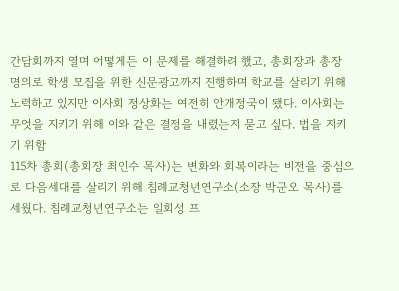간담회까지 열며 어떻게든 이 문제를 해결하려 했고, 총회장과 총장 명의로 학생 모집을 위한 신문광고까지 진행하며 학교를 살리기 위해 노력하고 있지만 이사회 정상화는 여전히 안개정국이 됐다. 이사회는 무엇을 지키기 위해 이와 같은 결정을 내렸는지 묻고 싶다. 법을 지키기 위함
115차 총회(총회장 최인수 목사)는 변화와 회복이라는 비전을 중심으로 다음세대를 살리기 위해 침례교청년연구소(소장 박군오 목사)를 세웠다. 침례교청년연구소는 일회성 프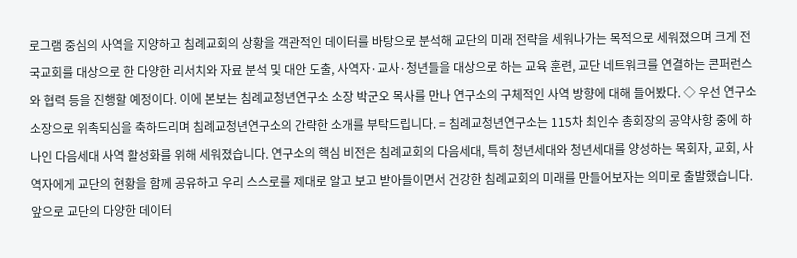로그램 중심의 사역을 지양하고 침례교회의 상황을 객관적인 데이터를 바탕으로 분석해 교단의 미래 전략을 세워나가는 목적으로 세워졌으며 크게 전국교회를 대상으로 한 다양한 리서치와 자료 분석 및 대안 도출, 사역자·교사·청년들을 대상으로 하는 교육 훈련, 교단 네트워크를 연결하는 콘퍼런스와 협력 등을 진행할 예정이다. 이에 본보는 침례교청년연구소 소장 박군오 목사를 만나 연구소의 구체적인 사역 방향에 대해 들어봤다. ◇ 우선 연구소 소장으로 위촉되심을 축하드리며 침례교청년연구소의 간략한 소개를 부탁드립니다. = 침례교청년연구소는 115차 최인수 총회장의 공약사항 중에 하나인 다음세대 사역 활성화를 위해 세워졌습니다. 연구소의 핵심 비전은 침례교회의 다음세대, 특히 청년세대와 청년세대를 양성하는 목회자, 교회, 사역자에게 교단의 현황을 함께 공유하고 우리 스스로를 제대로 알고 보고 받아들이면서 건강한 침례교회의 미래를 만들어보자는 의미로 출발했습니다. 앞으로 교단의 다양한 데이터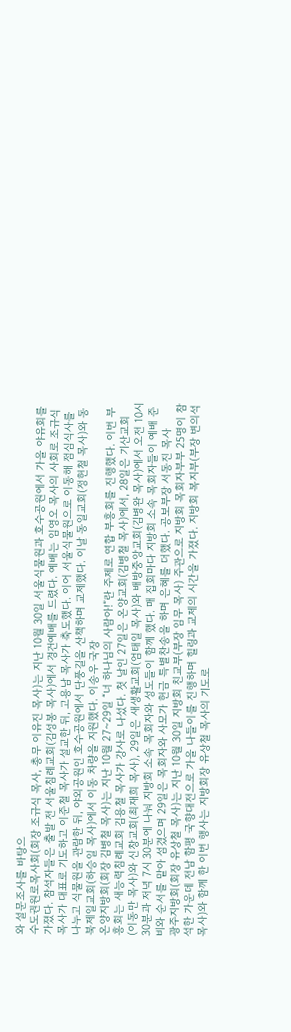와 설문조사를 바탕으
수도권원로목사회(회장 조규식 목사, 총무 이유진 목사)는 지난 10월 30일 서울식물원과 호수공원에서 가을 야유회를 가졌다. 참석자들은 출발 전 서울침례교회(김성봉 목사)에서 경건예배를 드렸다. 예배는 임영오 목사의 사회로 조규식 목사가 대표로 기도하고 이준철 목사가 설교한 뒤, 고용남 목사가 축도했다. 이어 서울식물원으로 이동해 점심식사를 나누고 식물원을 관람한 뒤, 야외공원인 호수공원에서 단풍길을 산책하며 교제했다. 이날 동일교회(정헌철 목사)와 동북제일교회(하승일 목사)에서 이동 차량을 지원했다. 이송우 국장
온양지방회(회장 김병철 목사)는 지난 10월 27~29일 “너 하나님의 사람아!”란 주제로 연합 부흥회를 진행했다. 이번 부흥회는 새능력침례교회 김용철 목사가 강사로 나섰다. 첫 날인 27일은 온양교회(김병철 목사)에서, 28일은 기산교회(이동만 목사)와 신창교회(최재희 목사), 29일은 새생활교회(엄태일 목사)와 배방중앙교회(김병완 목사)에서 오전 10시 30분과 저녁 7시 30분에 나눠 지방회 소속 목회자와 성도들이 함께 했다. 매 집회마다 지방회 소속 목회자들이 예배 준비와 순서를 맡아 섬겼으며 29일은 목회자와 사모가 헌금 특별찬송을 하며 은혜를 더했다. 공보부장 서동진 목사
광주지방회(회장 유상철 목사)는 지난 10월 30일 지방회 친교부(부장 임무 목사) 주관으로 지방회 목회자부부 25명이 참석한 가운데 전남 함평 국향대전으로 가을 나들이를 진행하며 힐링과 교제의 시간을 가졌다. 지방회 복지부(부장 변의석 목사)와 함께 한 이번 행사는 지방회장 유상철 목사의 기도로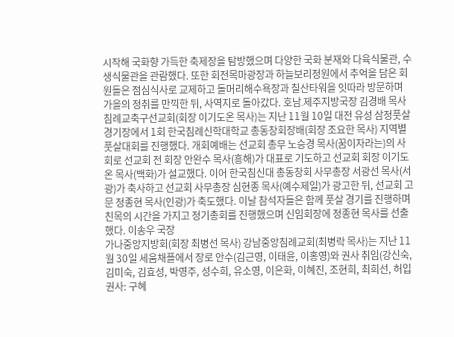시작해 국화향 가득한 축제장을 탐방했으며 다양한 국화 분재와 다육식물관, 수생식물관을 관람했다. 또한 회전목마광장과 하늘보리정원에서 추억을 담은 회원들은 점심식사로 교제하고 돌머리해수욕장과 칠산타워을 잇따라 방문하며 가을의 정취를 만끽한 뒤, 사역지로 돌아갔다. 호남․제주지방국장 김경배 목사
침례교축구선교회(회장 이기도온 목사)는 지난 11월 10일 대전 유성 삼정풋살경기장에서 1회 한국침례신학대학교 총동창회장배(회장 조요한 목사) 지역별 풋살대회를 진행했다. 개회예배는 선교회 총무 노승경 목사(꿈이자라는)의 사회로 선교회 전 회장 안완수 목사(흥해)가 대표로 기도하고 선교회 회장 이기도온 목사(백화)가 설교했다. 이어 한국침신대 총동창회 사무총장 서광선 목사(서광)가 축사하고 선교회 사무총장 심현종 목사(예수제일)가 광고한 뒤, 선교회 고문 정종현 목사(인광)가 축도했다. 이날 참석자들은 함께 풋살 경기를 진행하며 친목의 시간을 가지고 정기총회를 진행했으며 신임회장에 정종현 목사를 선출했다. 이송우 국장
가나중앙지방회(회장 최병선 목사) 강남중앙침례교회(최병락 목사)는 지난 11월 30일 세움채플에서 장로 안수(김근영, 이태윤, 이홍영)와 권사 취임(강신숙, 김미숙, 김효성, 박영주, 성수희, 유소영, 이은화, 이혜진, 조현희, 최희선, 허입 권사: 구혜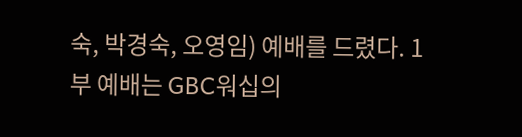숙, 박경숙, 오영임) 예배를 드렸다. 1부 예배는 GBC워십의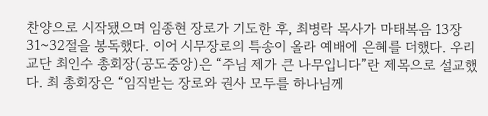찬양으로 시작됐으며 임종현 장로가 기도한 후, 최병락 목사가 마태복음 13장 31~32절을 봉독했다. 이어 시무장로의 특송이 올라 예배에 은혜를 더했다. 우리 교단 최인수 총회장(공도중앙)은 “주님 제가 큰 나무입니다”란 제목으로 설교했다. 최 총회장은 “임직받는 장로와 권사 모두를 하나님께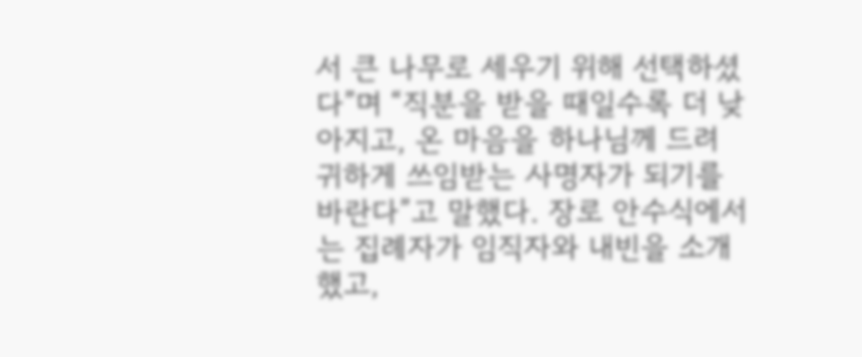서 큰 나무로 세우기 위해 선택하셨다”며 “직분을 받을 때일수록 더 낮아지고, 온 마음을 하나님께 드려 귀하게 쓰임받는 사명자가 되기를 바란다”고 말했다. 장로 안수식에서는 집례자가 임직자와 내빈을 소개했고,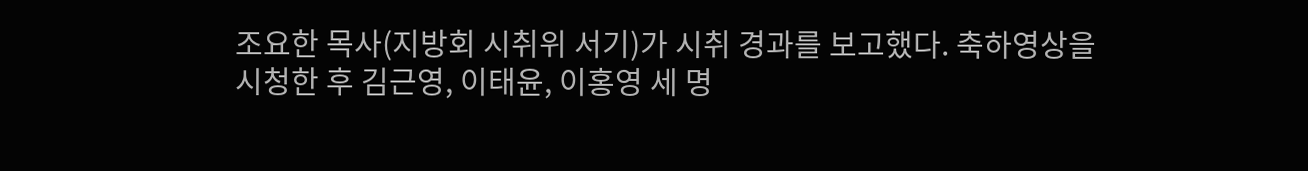조요한 목사(지방회 시취위 서기)가 시취 경과를 보고했다. 축하영상을 시청한 후 김근영, 이태윤, 이홍영 세 명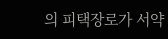의 피택장로가 서약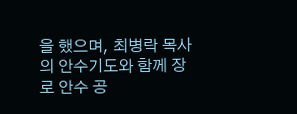을 했으며, 최병락 목사의 안수기도와 함께 장로 안수 공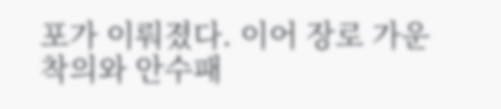포가 이뤄졌다. 이어 장로 가운 착의와 안수패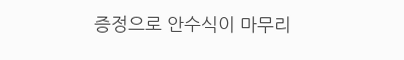증정으로 안수식이 마무리